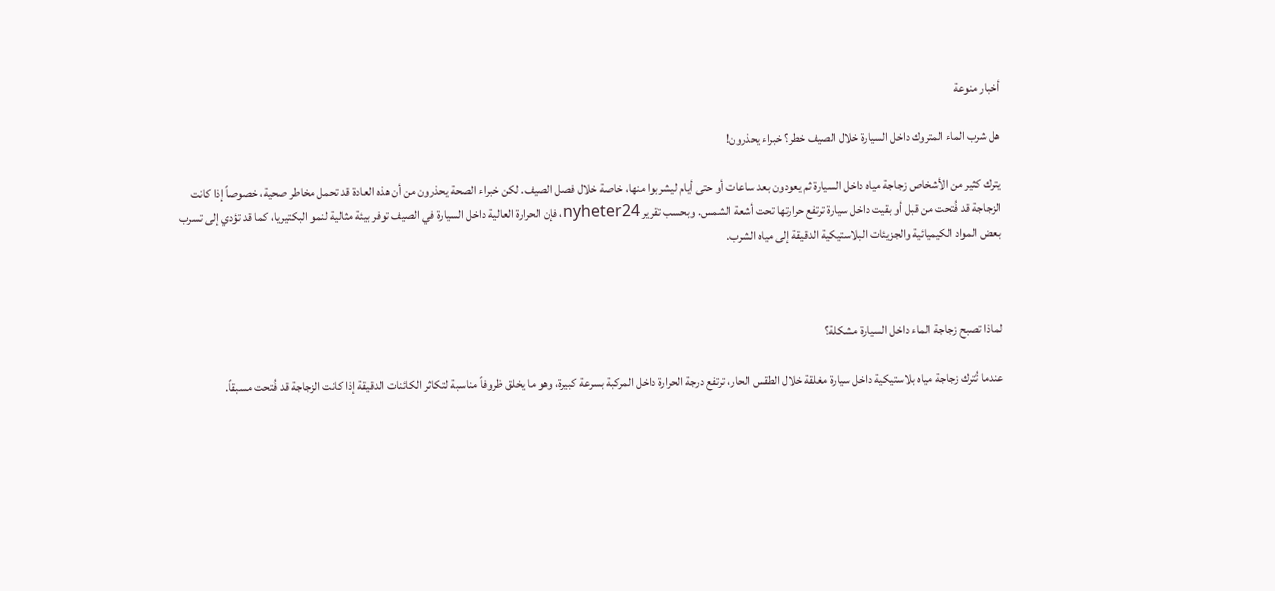أخبار منوعة

هل شرب الماء المتروك داخل السيارة خلال الصيف خطر؟ خبراء يحذرون!

يترك كثير من الأشخاص زجاجة مياه داخل السيارة ثم يعودون بعد ساعات أو حتى أيام ليشربوا منها، خاصة خلال فصل الصيف. لكن خبراء الصحة يحذرون من أن هذه العادة قد تحمل مخاطر صحية، خصوصاً إذا كانت الزجاجة قد فُتحت من قبل أو بقيت داخل سيارة ترتفع حرارتها تحت أشعة الشمس. وبحسب تقرير nyheter24، فإن الحرارة العالية داخل السيارة في الصيف توفر بيئة مثالية لنمو البكتيريا، كما قد تؤدي إلى تسرب بعض المواد الكيميائية والجزيئات البلاستيكية الدقيقة إلى مياه الشرب.



لماذا تصبح زجاجة الماء داخل السيارة مشكلة؟

عندما تُترك زجاجة مياه بلاستيكية داخل سيارة مغلقة خلال الطقس الحار، ترتفع درجة الحرارة داخل المركبة بسرعة كبيرة، وهو ما يخلق ظروفاً مناسبة لتكاثر الكائنات الدقيقة إذا كانت الزجاجة قد فُتحت مسبقاً.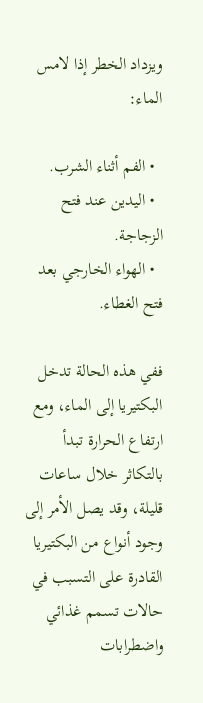ويزداد الخطر إذا لامس الماء:

  • الفم أثناء الشرب.
  • اليدين عند فتح الزجاجة.
  • الهواء الخارجي بعد فتح الغطاء.

ففي هذه الحالة تدخل البكتيريا إلى الماء، ومع ارتفاع الحرارة تبدأ بالتكاثر خلال ساعات قليلة، وقد يصل الأمر إلى وجود أنواع من البكتيريا القادرة على التسبب في حالات تسمم غذائي واضطرابات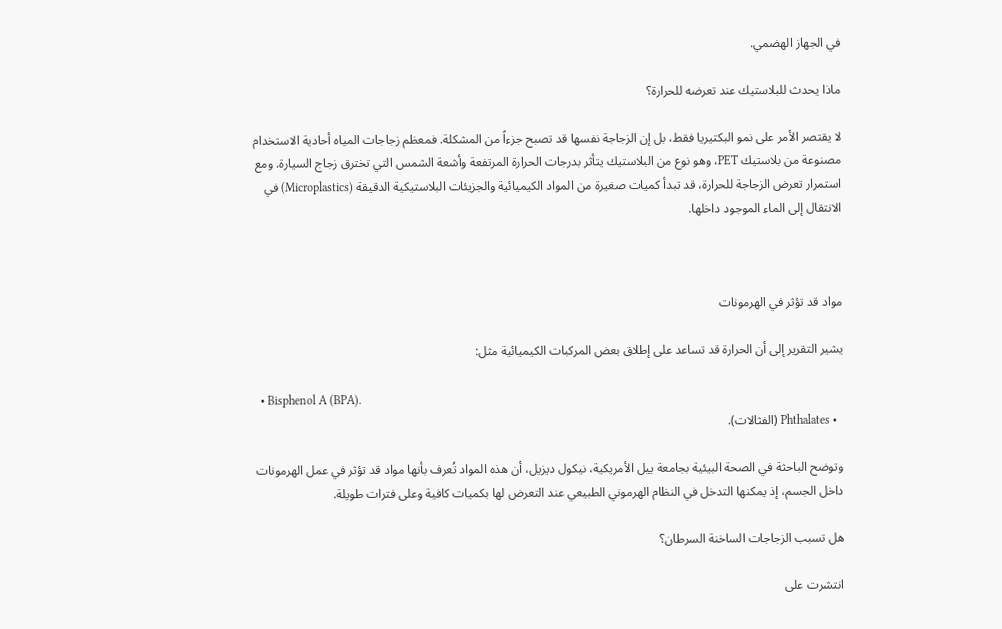في الجهاز الهضمي.

ماذا يحدث للبلاستيك عند تعرضه للحرارة؟

لا يقتصر الأمر على نمو البكتيريا فقط، بل إن الزجاجة نفسها قد تصبح جزءاً من المشكلة. فمعظم زجاجات المياه أحادية الاستخدام مصنوعة من بلاستيك PET، وهو نوع من البلاستيك يتأثر بدرجات الحرارة المرتفعة وأشعة الشمس التي تخترق زجاج السيارة. ومع استمرار تعرض الزجاجة للحرارة، قد تبدأ كميات صغيرة من المواد الكيميائية والجزيئات البلاستيكية الدقيقة (Microplastics) في الانتقال إلى الماء الموجود داخلها.



مواد قد تؤثر في الهرمونات

يشير التقرير إلى أن الحرارة قد تساعد على إطلاق بعض المركبات الكيميائية مثل:

  • Bisphenol A (BPA).
  • Phthalates (الفثالات).

وتوضح الباحثة في الصحة البيئية بجامعة ييل الأمريكية، نيكول ديزيل، أن هذه المواد تُعرف بأنها مواد قد تؤثر في عمل الهرمونات داخل الجسم، إذ يمكنها التدخل في النظام الهرموني الطبيعي عند التعرض لها بكميات كافية وعلى فترات طويلة.

هل تسبب الزجاجات الساخنة السرطان؟

انتشرت على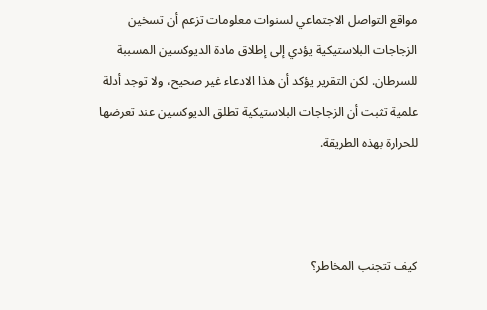مواقع التواصل الاجتماعي لسنوات معلومات تزعم أن تسخين الزجاجات البلاستيكية يؤدي إلى إطلاق مادة الديوكسين المسببة للسرطان. لكن التقرير يؤكد أن هذا الادعاء غير صحيح، ولا توجد أدلة علمية تثبت أن الزجاجات البلاستيكية تطلق الديوكسين عند تعرضها للحرارة بهذه الطريقة.



كيف تتجنب المخاطر؟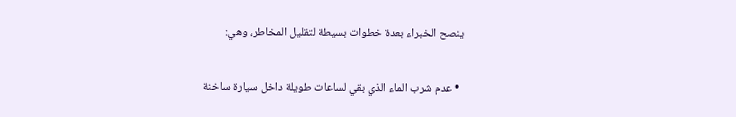ينصح الخبراء بعدة خطوات بسيطة لتقليل المخاطر، وهي:

  • عدم شرب الماء الذي بقي لساعات طويلة داخل سيارة ساخنة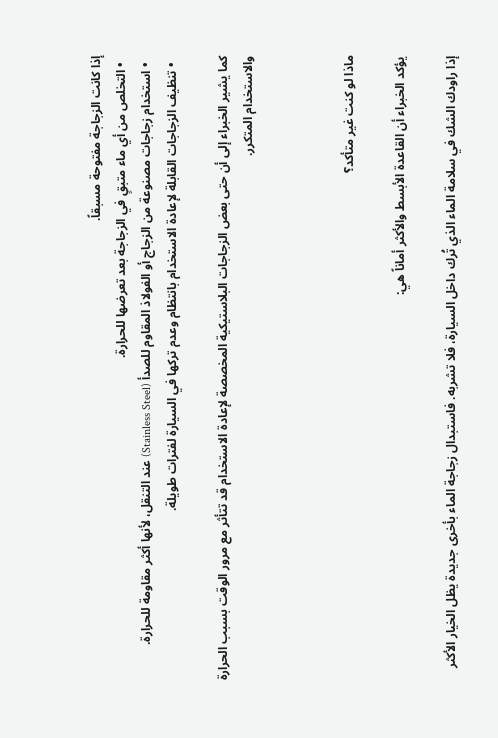إذا كانت الزجاجة مفتوحة مسبقاً.
  • التخلص من أي ماء متبقٍ في الزجاجة بعد تعرضها للحرارة.
  • استخدام زجاجات مصنوعة من الزجاج أو الفولاذ المقاوم للصدأ (Stainless Steel) عند التنقل، لأنها أكثر مقاومة للحرارة.
  • تنظيف الزجاجات القابلة لإعادة الاستخدام بانتظام وعدم تركها في السيارة لفترات طويلة.

كما يشير الخبراء إلى أن حتى بعض الزجاجات البلاستيكية المخصصة لإعادة الاستخدام قد تتأثر مع مرور الوقت بسبب الحرارة والاستخدام المتكرر.



ماذا لو كنت غير متأكد؟

يؤكد الخبراء أن القاعدة الأبسط والأكثر أماناً هي:

إذا راودك الشك في سلامة الماء الذي تُرك داخل السيارة، فلا تشربه. فاستبدال زجاجة الماء بأخرى جديدة يظل الخيار الأكثر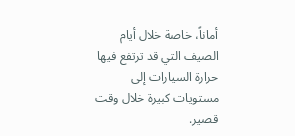أماناً، خاصة خلال أيام الصيف التي قد ترتفع فيها حرارة السيارات إلى مستويات كبيرة خلال وقت قصير.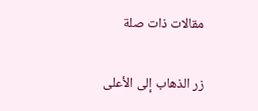مقالات ذات صلة

زر الذهاب إلى الأعلى